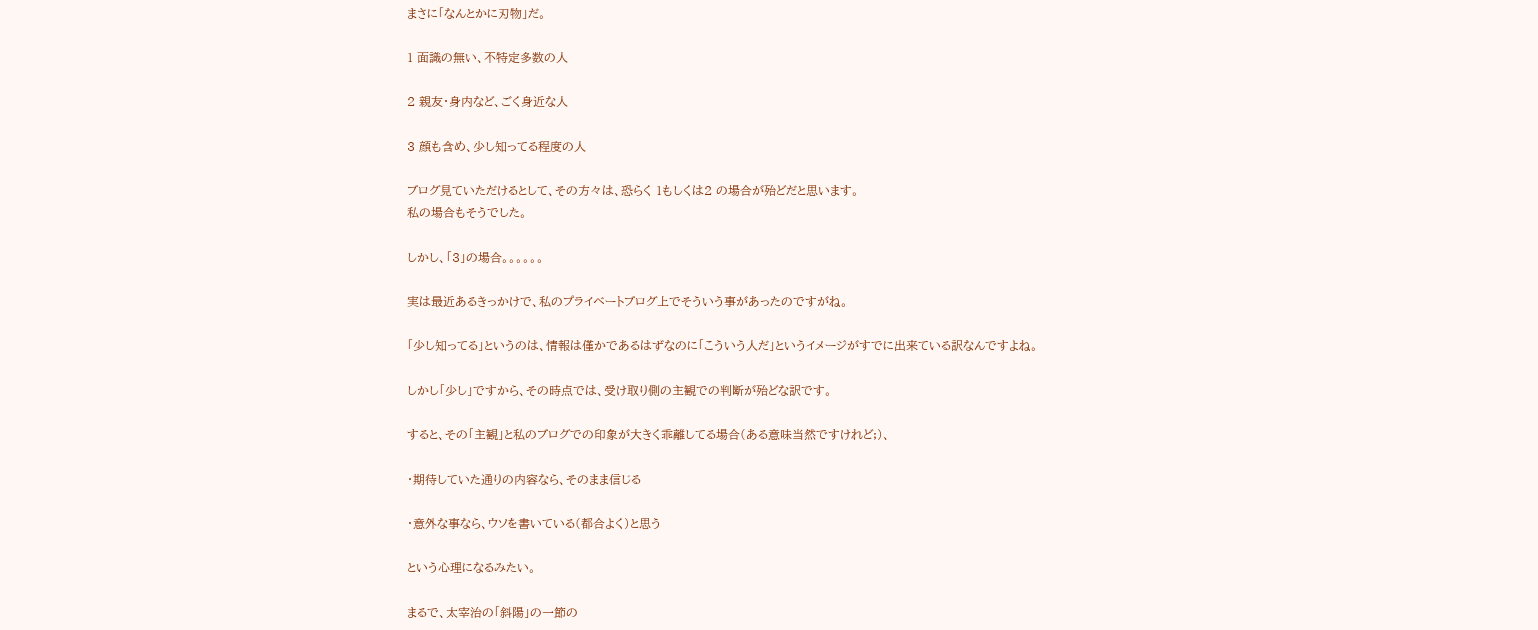まさに「なんとかに刃物」だ。

1 面識の無い、不特定多数の人

2 親友・身内など、ごく身近な人

3 顔も含め、少し知ってる程度の人

ブログ見ていただけるとして、その方々は、恐らく 1もしくは2 の場合が殆どだと思います。
私の場合もそうでした。

しかし、「3」の場合。。。。。。

実は最近あるきっかけで、私のプライベートブログ上でそういう事があったのですがね。

「少し知ってる」というのは、情報は僅かであるはずなのに「こういう人だ」というイメージがすでに出来ている訳なんですよね。

しかし「少し」ですから、その時点では、受け取り側の主観での判断が殆どな訳です。

すると、その「主観」と私のブログでの印象が大きく乖離してる場合(ある意味当然ですけれど;)、

・期待していた通りの内容なら、そのまま信じる

・意外な事なら、ウソを書いている(都合よく)と思う

という心理になるみたい。

まるで、太宰治の「斜陽」の一節の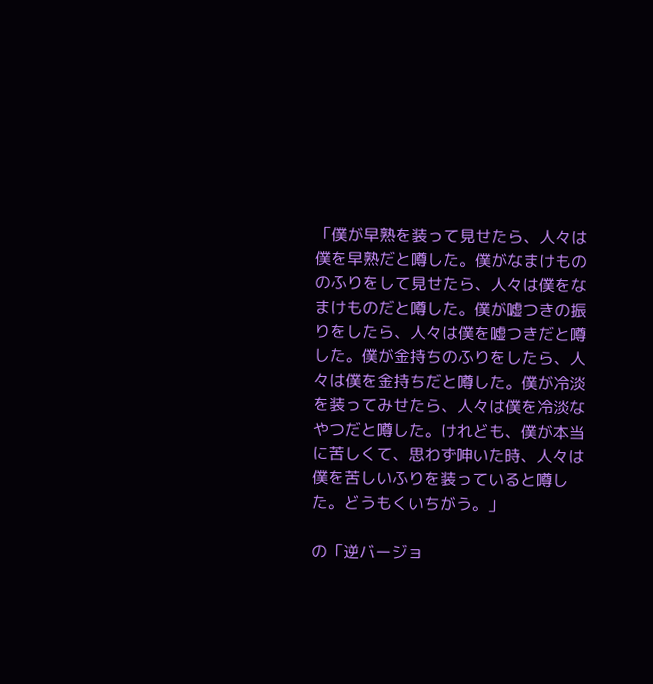「僕が早熟を装って見せたら、人々は僕を早熟だと噂した。僕がなまけもののふりをして見せたら、人々は僕をなまけものだと噂した。僕が嘘つきの振りをしたら、人々は僕を嘘つきだと噂した。僕が金持ちのふりをしたら、人々は僕を金持ちだと噂した。僕が冷淡を装ってみせたら、人々は僕を冷淡なやつだと噂した。けれども、僕が本当に苦しくて、思わず呻いた時、人々は僕を苦しいふりを装っていると噂した。どうもくいちがう。」

の「逆バージョ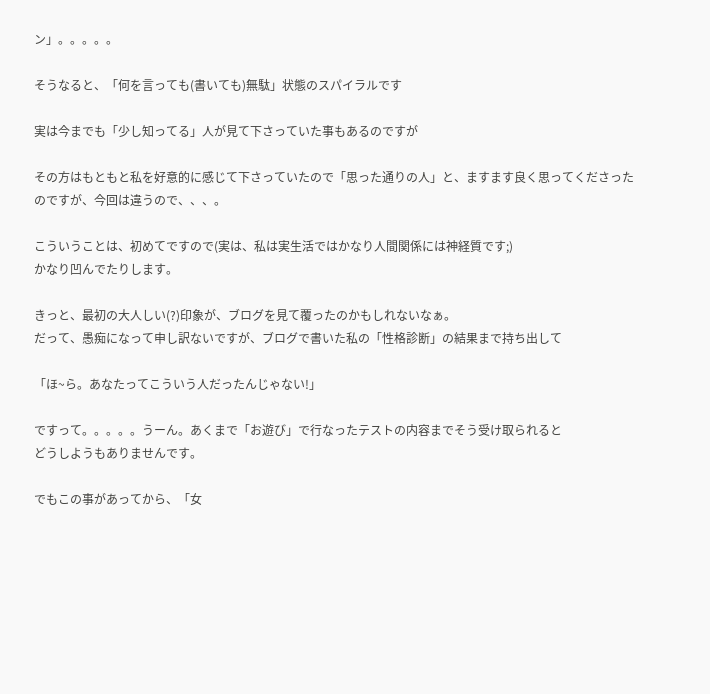ン」。。。。。

そうなると、「何を言っても(書いても)無駄」状態のスパイラルです

実は今までも「少し知ってる」人が見て下さっていた事もあるのですが

その方はもともと私を好意的に感じて下さっていたので「思った通りの人」と、ますます良く思ってくださったのですが、今回は違うので、、、。

こういうことは、初めてですので(実は、私は実生活ではかなり人間関係には神経質です;)
かなり凹んでたりします。

きっと、最初の大人しい(?)印象が、ブログを見て覆ったのかもしれないなぁ。
だって、愚痴になって申し訳ないですが、ブログで書いた私の「性格診断」の結果まで持ち出して

「ほ~ら。あなたってこういう人だったんじゃない!」

ですって。。。。。うーん。あくまで「お遊び」で行なったテストの内容までそう受け取られると
どうしようもありませんです。

でもこの事があってから、「女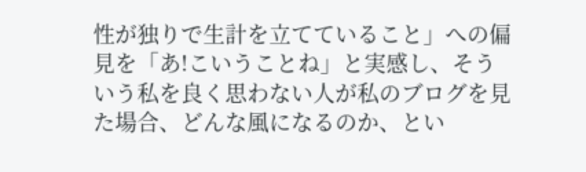性が独りで生計を立てていること」への偏見を「あ!こいうことね」と実感し、そういう私を良く思わない人が私のブログを見た場合、どんな風になるのか、とい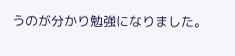うのが分かり勉強になりました。